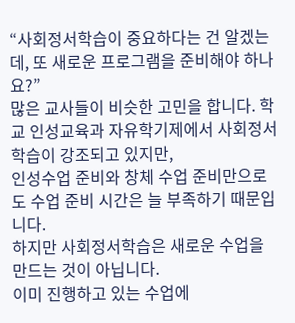“사회정서학습이 중요하다는 건 알겠는데, 또 새로운 프로그램을 준비해야 하나요?”
많은 교사들이 비슷한 고민을 합니다. 학교 인성교육과 자유학기제에서 사회정서학습이 강조되고 있지만,
인성수업 준비와 창체 수업 준비만으로도 수업 준비 시간은 늘 부족하기 때문입니다.
하지만 사회정서학습은 새로운 수업을 만드는 것이 아닙니다.
이미 진행하고 있는 수업에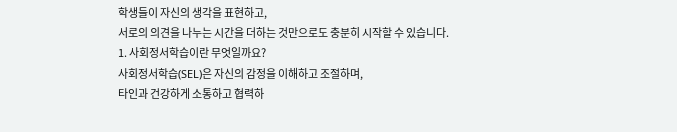학생들이 자신의 생각을 표현하고,
서로의 의견을 나누는 시간을 더하는 것만으로도 충분히 시작할 수 있습니다.
1. 사회정서학습이란 무엇일까요?
사회정서학습(SEL)은 자신의 감정을 이해하고 조절하며,
타인과 건강하게 소통하고 협력하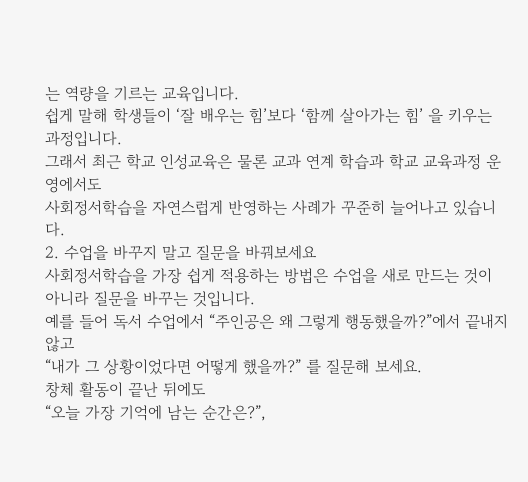는 역량을 기르는 교육입니다.
쉽게 말해 학생들이 ‘잘 배우는 힘’보다 ‘함께 살아가는 힘’ 을 키우는 과정입니다.
그래서 최근 학교 인성교육은 물론 교과 연계 학습과 학교 교육과정 운영에서도
사회정서학습을 자연스럽게 반영하는 사례가 꾸준히 늘어나고 있습니다.
2. 수업을 바꾸지 말고 질문을 바꿔보세요
사회정서학습을 가장 쉽게 적용하는 방법은 수업을 새로 만드는 것이 아니라 질문을 바꾸는 것입니다.
예를 들어 독서 수업에서 “주인공은 왜 그렇게 행동했을까?”에서 끝내지 않고
“내가 그 상황이었다면 어떻게 했을까?” 를 질문해 보세요.
창체 활동이 끝난 뒤에도
“오늘 가장 기억에 남는 순간은?”,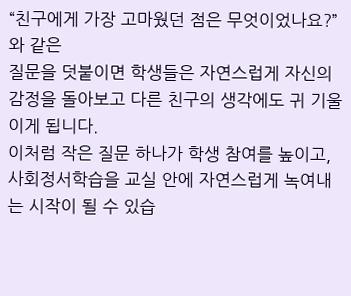“친구에게 가장 고마웠던 점은 무엇이었나요?”와 같은
질문을 덧붙이면 학생들은 자연스럽게 자신의 감정을 돌아보고 다른 친구의 생각에도 귀 기울이게 됩니다.
이처럼 작은 질문 하나가 학생 참여를 높이고,
사회정서학습을 교실 안에 자연스럽게 녹여내는 시작이 될 수 있습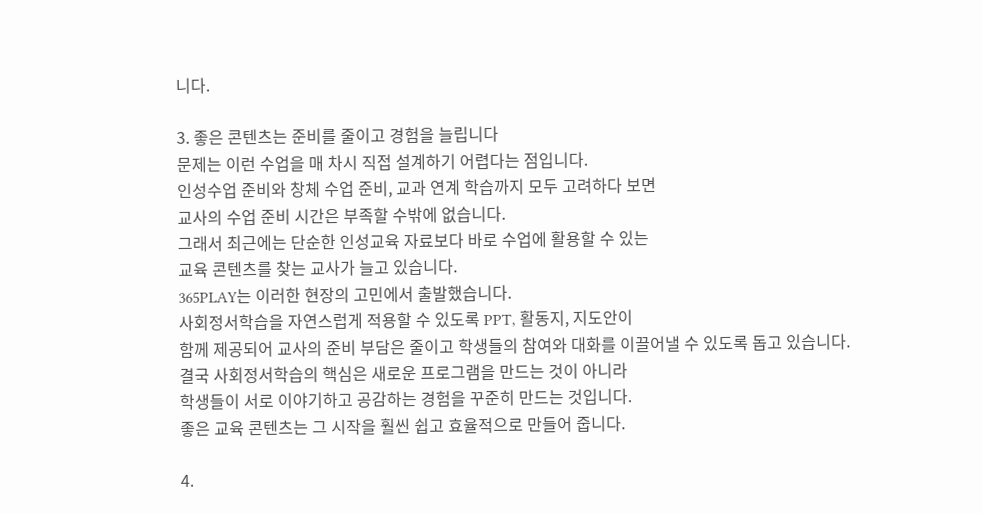니다.

3. 좋은 콘텐츠는 준비를 줄이고 경험을 늘립니다
문제는 이런 수업을 매 차시 직접 설계하기 어렵다는 점입니다.
인성수업 준비와 창체 수업 준비, 교과 연계 학습까지 모두 고려하다 보면
교사의 수업 준비 시간은 부족할 수밖에 없습니다.
그래서 최근에는 단순한 인성교육 자료보다 바로 수업에 활용할 수 있는
교육 콘텐츠를 찾는 교사가 늘고 있습니다.
365PLAY는 이러한 현장의 고민에서 출발했습니다.
사회정서학습을 자연스럽게 적용할 수 있도록 PPT, 활동지, 지도안이
함께 제공되어 교사의 준비 부담은 줄이고 학생들의 참여와 대화를 이끌어낼 수 있도록 돕고 있습니다.
결국 사회정서학습의 핵심은 새로운 프로그램을 만드는 것이 아니라
학생들이 서로 이야기하고 공감하는 경험을 꾸준히 만드는 것입니다.
좋은 교육 콘텐츠는 그 시작을 훨씬 쉽고 효율적으로 만들어 줍니다.

4.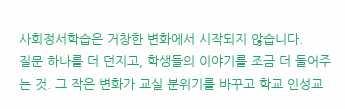사회정서학습은 거창한 변화에서 시작되지 않습니다.
질문 하나를 더 던지고, 학생들의 이야기를 조금 더 들어주는 것. 그 작은 변화가 교실 분위기를 바꾸고 학교 인성교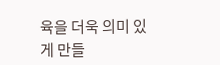육을 더욱 의미 있게 만들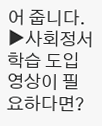어 줍니다.
▶사회정서학습 도입 영상이 필요하다면?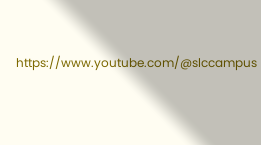https://www.youtube.com/@slccampus